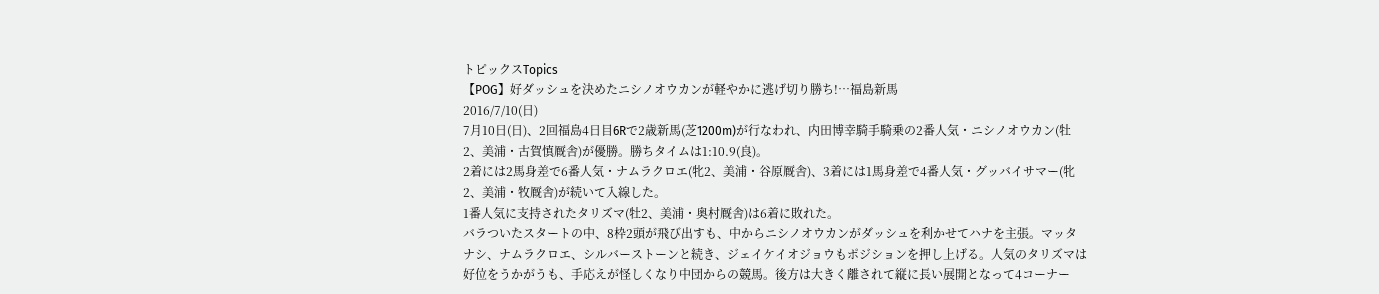トピックスTopics
【POG】好ダッシュを決めたニシノオウカンが軽やかに逃げ切り勝ち!…福島新馬
2016/7/10(日)
7月10日(日)、2回福島4日目6Rで2歳新馬(芝1200m)が行なわれ、内田博幸騎手騎乗の2番人気・ニシノオウカン(牡2、美浦・古賀慎厩舎)が優勝。勝ちタイムは1:10.9(良)。
2着には2馬身差で6番人気・ナムラクロエ(牝2、美浦・谷原厩舎)、3着には1馬身差で4番人気・グッバイサマー(牝2、美浦・牧厩舎)が続いて入線した。
1番人気に支持されたタリズマ(牡2、美浦・奥村厩舎)は6着に敗れた。
バラついたスタートの中、8枠2頭が飛び出すも、中からニシノオウカンがダッシュを利かせてハナを主張。マッタナシ、ナムラクロエ、シルバーストーンと続き、ジェイケイオジョウもポジションを押し上げる。人気のタリズマは好位をうかがうも、手応えが怪しくなり中団からの競馬。後方は大きく離されて縦に長い展開となって4コーナー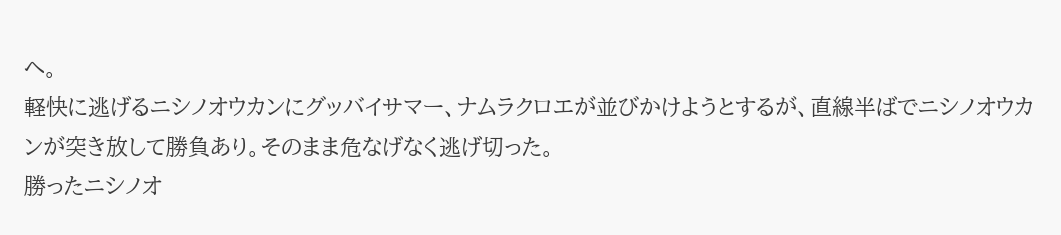へ。
軽快に逃げるニシノオウカンにグッバイサマー、ナムラクロエが並びかけようとするが、直線半ばでニシノオウカンが突き放して勝負あり。そのまま危なげなく逃げ切った。
勝ったニシノオ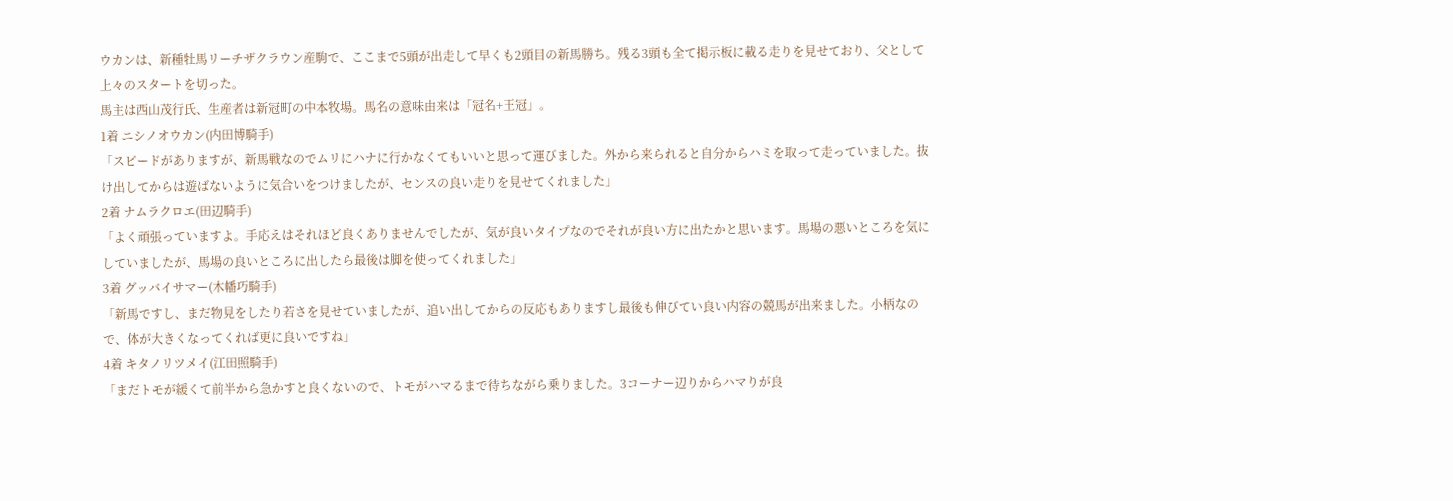ウカンは、新種牡馬リーチザクラウン産駒で、ここまで5頭が出走して早くも2頭目の新馬勝ち。残る3頭も全て掲示板に載る走りを見せており、父として上々のスタートを切った。
馬主は西山茂行氏、生産者は新冠町の中本牧場。馬名の意味由来は「冠名+王冠」。
1着 ニシノオウカン(内田博騎手)
「スピードがありますが、新馬戦なのでムリにハナに行かなくてもいいと思って運びました。外から来られると自分からハミを取って走っていました。抜け出してからは遊ばないように気合いをつけましたが、センスの良い走りを見せてくれました」
2着 ナムラクロエ(田辺騎手)
「よく頑張っていますよ。手応えはそれほど良くありませんでしたが、気が良いタイプなのでそれが良い方に出たかと思います。馬場の悪いところを気にしていましたが、馬場の良いところに出したら最後は脚を使ってくれました」
3着 グッバイサマー(木幡巧騎手)
「新馬ですし、まだ物見をしたり若さを見せていましたが、追い出してからの反応もありますし最後も伸びてい良い内容の競馬が出来ました。小柄なので、体が大きくなってくれば更に良いですね」
4着 キタノリツメイ(江田照騎手)
「まだトモが緩くて前半から急かすと良くないので、トモがハマるまで待ちながら乗りました。3コーナー辺りからハマりが良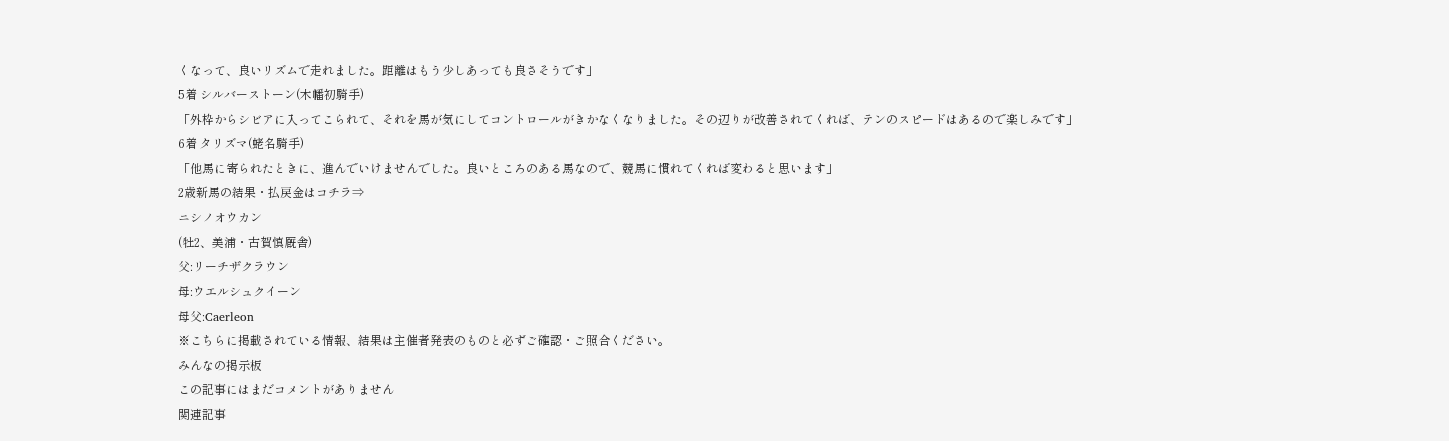くなって、良いリズムで走れました。距離はもう少しあっても良さそうです」
5着 シルバーストーン(木幡初騎手)
「外枠からシビアに入ってこられて、それを馬が気にしてコントロールがきかなくなりました。その辺りが改善されてくれば、テンのスピードはあるので楽しみです」
6着 タリズマ(蛯名騎手)
「他馬に寄られたときに、進んでいけませんでした。良いところのある馬なので、競馬に慣れてくれば変わると思います」
2歳新馬の結果・払戻金はコチラ⇒
ニシノオウカン
(牡2、美浦・古賀慎厩舎)
父:リーチザクラウン
母:ウエルシュクイーン
母父:Caerleon
※こちらに掲載されている情報、結果は主催者発表のものと必ずご確認・ご照合ください。
みんなの掲示板
この記事にはまだコメントがありません
関連記事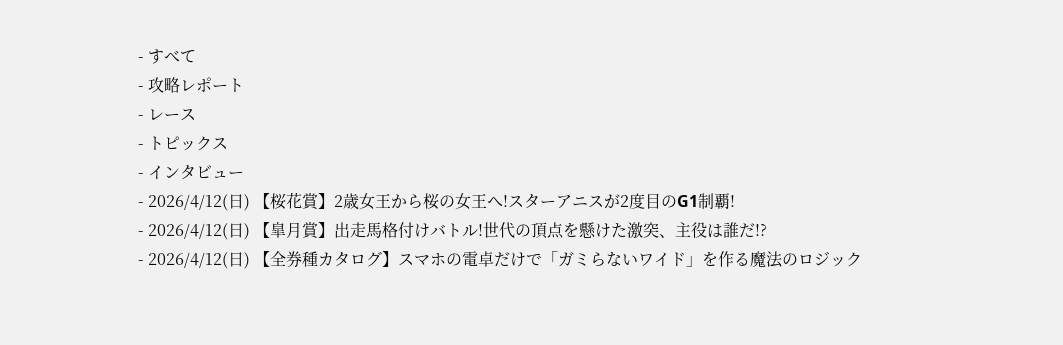- すべて
- 攻略レポート
- レース
- トピックス
- インタビュー
- 2026/4/12(日) 【桜花賞】2歳女王から桜の女王へ!スターアニスが2度目のG1制覇!
- 2026/4/12(日) 【皐月賞】出走馬格付けバトル!世代の頂点を懸けた激突、主役は誰だ!?
- 2026/4/12(日) 【全券種カタログ】スマホの電卓だけで「ガミらないワイド」を作る魔法のロジック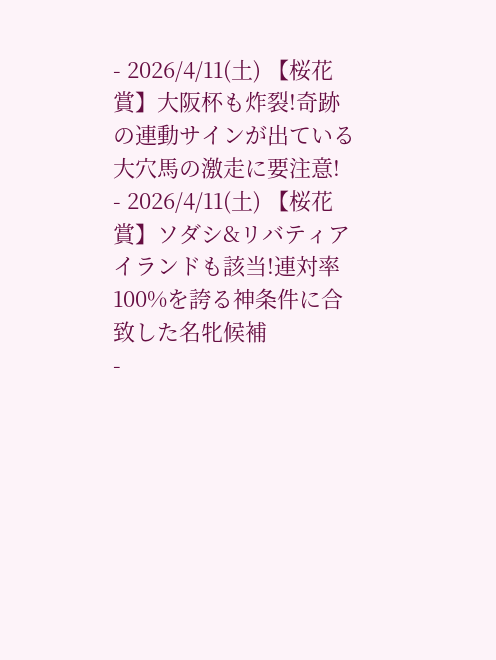- 2026/4/11(土) 【桜花賞】大阪杯も炸裂!奇跡の連動サインが出ている大穴馬の激走に要注意!
- 2026/4/11(土) 【桜花賞】ソダシ&リバティアイランドも該当!連対率100%を誇る神条件に合致した名牝候補
-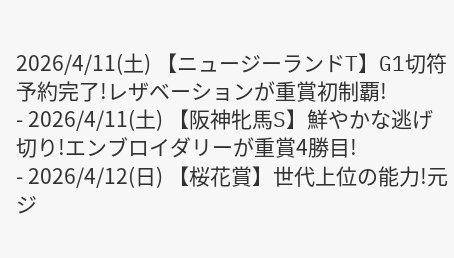2026/4/11(土) 【ニュージーランドT】G1切符予約完了!レザベーションが重賞初制覇!
- 2026/4/11(土) 【阪神牝馬S】鮮やかな逃げ切り!エンブロイダリーが重賞4勝目!
- 2026/4/12(日) 【桜花賞】世代上位の能力!元ジ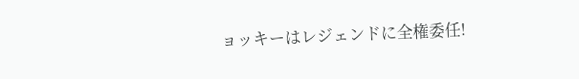ョッキーはレジェンドに全権委任!